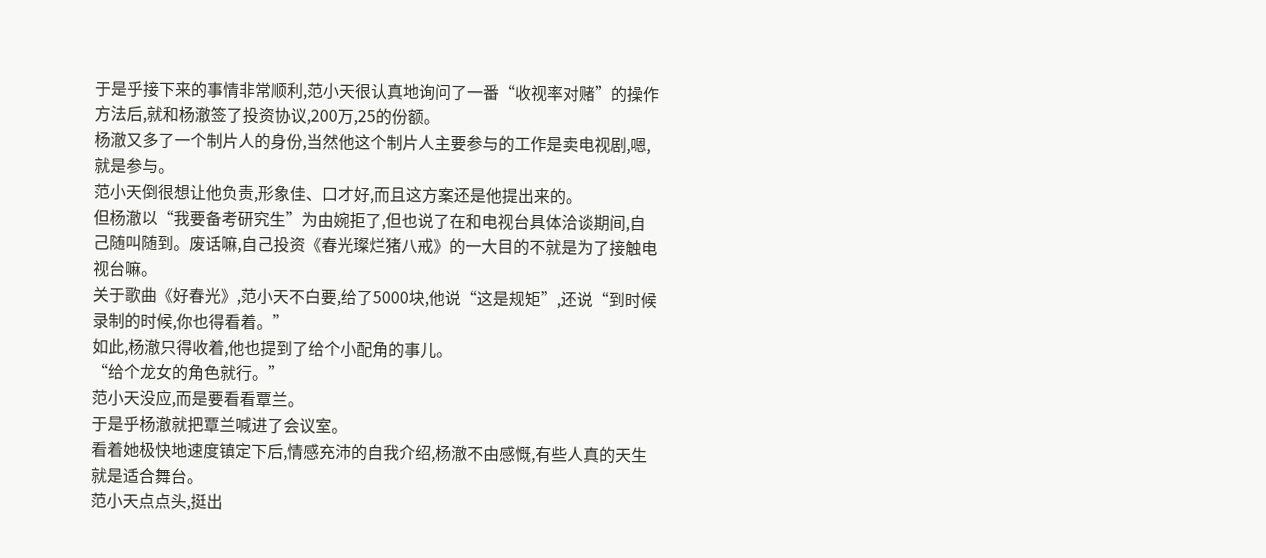于是乎接下来的事情非常顺利,范小天很认真地询问了一番“收视率对赌”的操作方法后,就和杨澈签了投资协议,200万,25的份额。
杨澈又多了一个制片人的身份,当然他这个制片人主要参与的工作是卖电视剧,嗯,就是参与。
范小天倒很想让他负责,形象佳、口才好,而且这方案还是他提出来的。
但杨澈以“我要备考研究生”为由婉拒了,但也说了在和电视台具体洽谈期间,自己随叫随到。废话嘛,自己投资《春光璨烂猪八戒》的一大目的不就是为了接触电视台嘛。
关于歌曲《好春光》,范小天不白要,给了5000块,他说“这是规矩”,还说“到时候录制的时候,你也得看着。”
如此,杨澈只得收着,他也提到了给个小配角的事儿。
“给个龙女的角色就行。”
范小天没应,而是要看看覃兰。
于是乎杨澈就把覃兰喊进了会议室。
看着她极快地速度镇定下后,情感充沛的自我介绍,杨澈不由感慨,有些人真的天生就是适合舞台。
范小天点点头,挺出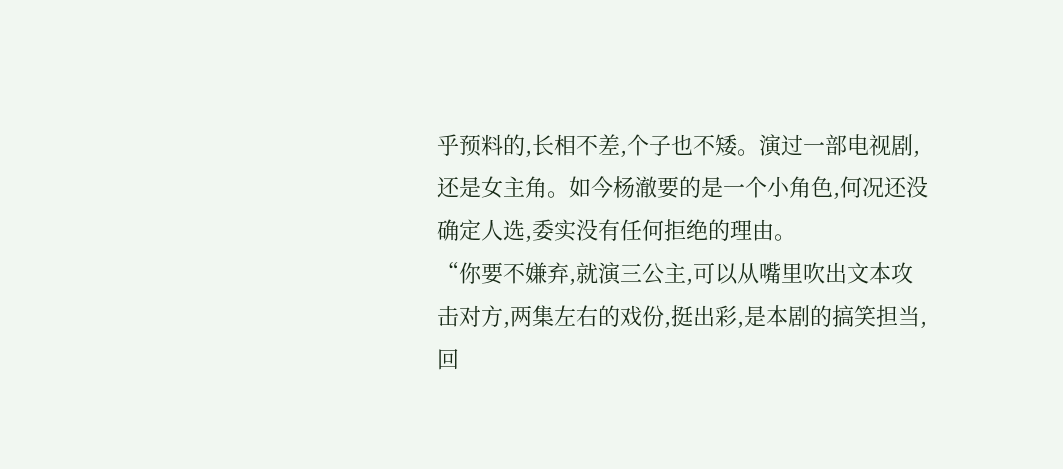乎预料的,长相不差,个子也不矮。演过一部电视剧,还是女主角。如今杨澈要的是一个小角色,何况还没确定人选,委实没有任何拒绝的理由。
“你要不嫌弃,就演三公主,可以从嘴里吹出文本攻击对方,两集左右的戏份,挺出彩,是本剧的搞笑担当,回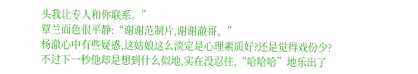头我让专人和你联系。”
覃兰面色很平静:“谢谢范制片,谢谢澈哥。”
杨澈心中有些疑惑,这姑娘这么淡定是心理素质好?还是觉得戏份少?
不过下一秒他却是想到什么似地,实在没忍住,“哈哈哈”地乐出了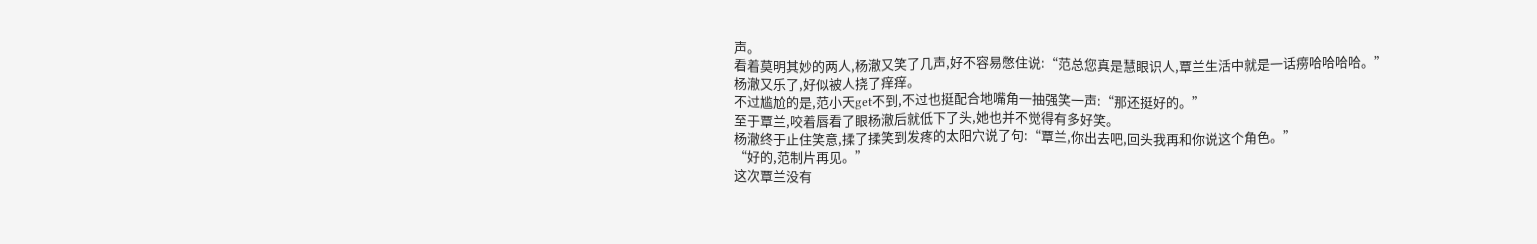声。
看着莫明其妙的两人,杨澈又笑了几声,好不容易憋住说:“范总您真是慧眼识人,覃兰生活中就是一话痨哈哈哈哈。”
杨澈又乐了,好似被人挠了痒痒。
不过尴尬的是,范小天get不到,不过也挺配合地嘴角一抽强笑一声:“那还挺好的。”
至于覃兰,咬着唇看了眼杨澈后就低下了头,她也并不觉得有多好笑。
杨澈终于止住笑意,揉了揉笑到发疼的太阳穴说了句:“覃兰,你出去吧,回头我再和你说这个角色。”
“好的,范制片再见。”
这次覃兰没有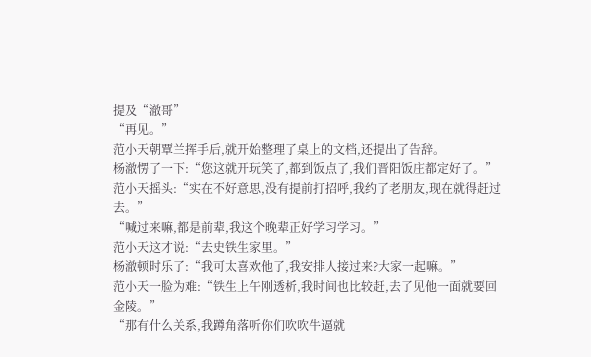提及“澈哥”
“再见。”
范小天朝覃兰挥手后,就开始整理了桌上的文档,还提出了告辞。
杨澈愣了一下:“您这就开玩笑了,都到饭点了,我们晋阳饭庄都定好了。”
范小天摇头:“实在不好意思,没有提前打招呼,我约了老朋友,现在就得赶过去。”
“喊过来嘛,都是前辈,我这个晚辈正好学习学习。”
范小天这才说:“去史铁生家里。”
杨澈顿时乐了:“我可太喜欢他了,我安排人接过来?大家一起嘛。”
范小天一脸为难:“铁生上午刚透析,我时间也比较赶,去了见他一面就要回金陵。”
“那有什么关系,我蹲角落听你们吹吹牛逼就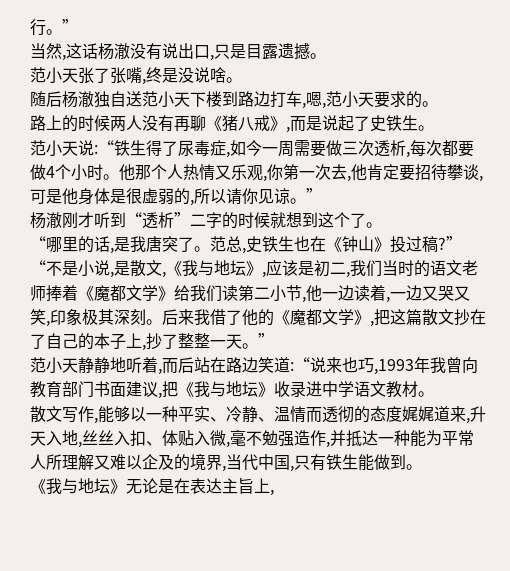行。”
当然,这话杨澈没有说出口,只是目露遗撼。
范小天张了张嘴,终是没说啥。
随后杨澈独自送范小天下楼到路边打车,嗯,范小天要求的。
路上的时候两人没有再聊《猪八戒》,而是说起了史铁生。
范小天说:“铁生得了尿毒症,如今一周需要做三次透析,每次都要做4个小时。他那个人热情又乐观,你第一次去,他肯定要招待攀谈,可是他身体是很虚弱的,所以请你见谅。”
杨澈刚才听到“透析”二字的时候就想到这个了。
“哪里的话,是我唐突了。范总,史铁生也在《钟山》投过稿?”
“不是小说,是散文,《我与地坛》,应该是初二,我们当时的语文老师捧着《魔都文学》给我们读第二小节,他一边读着,一边又哭又笑,印象极其深刻。后来我借了他的《魔都文学》,把这篇散文抄在了自己的本子上,抄了整整一天。”
范小天静静地听着,而后站在路边笑道:“说来也巧,1993年我曾向教育部门书面建议,把《我与地坛》收录进中学语文教材。
散文写作,能够以一种平实、冷静、温情而透彻的态度娓娓道来,升天入地,丝丝入扣、体贴入微,毫不勉强造作,并抵达一种能为平常人所理解又难以企及的境界,当代中国,只有铁生能做到。
《我与地坛》无论是在表达主旨上,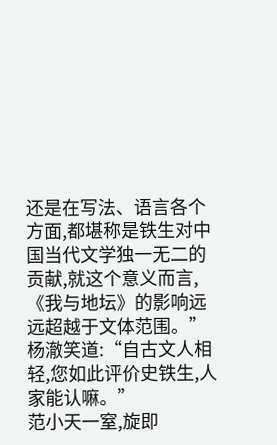还是在写法、语言各个方面,都堪称是铁生对中国当代文学独一无二的贡献,就这个意义而言,《我与地坛》的影响远远超越于文体范围。”
杨澈笑道:“自古文人相轻,您如此评价史铁生,人家能认嘛。”
范小天一窒,旋即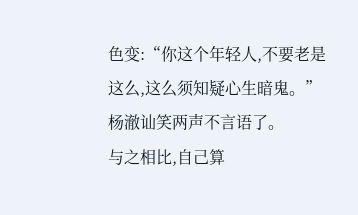色变:“你这个年轻人,不要老是这么,这么须知疑心生暗鬼。”
杨澈讪笑两声不言语了。
与之相比,自己算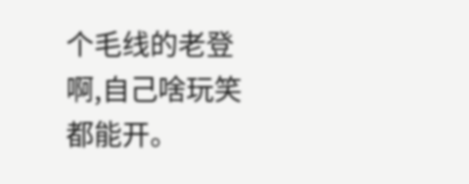个毛线的老登啊,自己啥玩笑都能开。